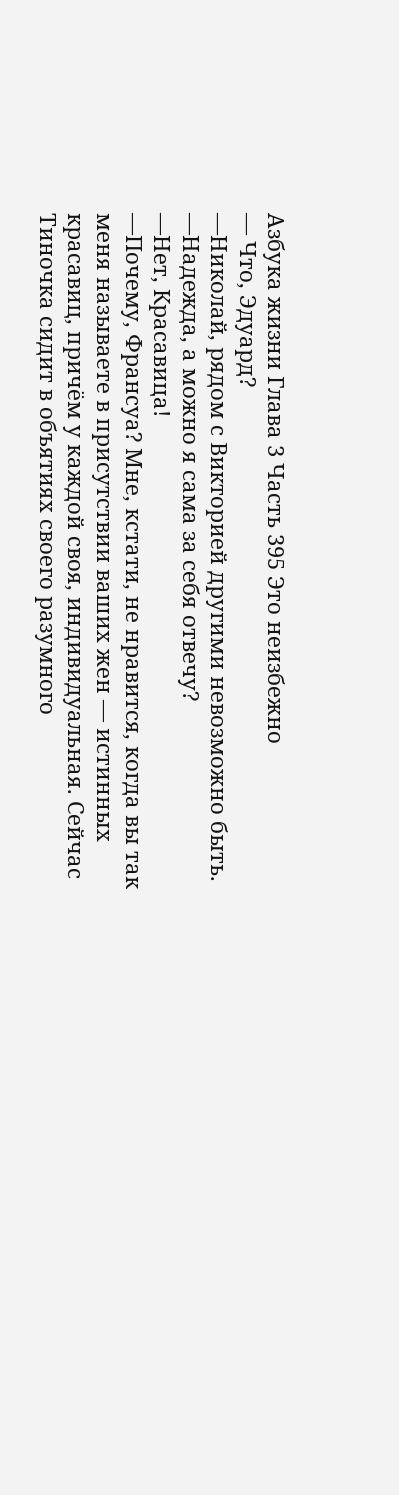Азбука жизни Глава 3 Часть 395 Это неизбежно
— Что, Эдуард?
—Николай, рядом с Викторией другими невозможно быть.
—Надежда, а можно я сама за себя отвечу?
—Нет, Красавица!
—Почему, Франсуа? Мне, кстати, не нравится, когда вы так меня называете в присутствии ваших жен — истинных красавиц, причём у каждой своя, индивидуальная. Сейчас Тиночка сидит в объятиях своего разумного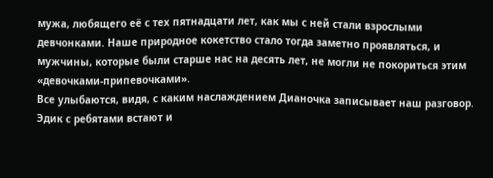мужа, любящего её с тех пятнадцати лет, как мы с ней стали взрослыми девчонками. Наше природное кокетство стало тогда заметно проявляться, и мужчины, которые были старше нас на десять лет, не могли не покориться этим «девочками-припевочками».
Все улыбаются, видя, с каким наслаждением Дианочка записывает наш разговор. Эдик с ребятами встают и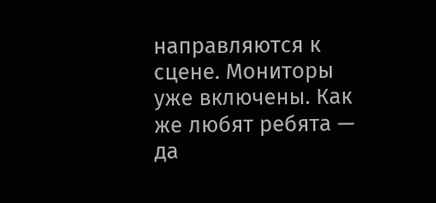направляются к сцене. Мониторы уже включены. Как же любят ребята — да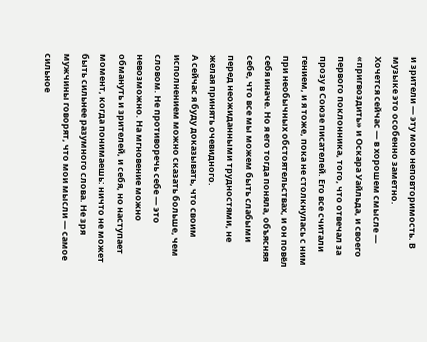и зрители — эту мою неповторимость. В музыке это особенно заметно.
Хочется сейчас — в хорошем смысле — «пригвоздить» и Оскара Уайльда, и своего первого поклонника, того, что отвечал за прозу в Союзе писателей. Его все считали гением, и я тоже, пока не столкнулась с ним при необычных обстоятельствах, и он повёл себя иначе. Но я его тогда поняла, объясняя себе, что все мы можем быть слабыми перед неожиданными трудностями, не желая принять очевидного.
А сейчас я буду доказывать, что своим исполнением можно сказать больше, чем словом. Не противоречь себе — это невозможно. На мгновение можно обмануть и зрителей, и себя, но наступает момент, когда понимаешь: ничто не может быть сильнее разумного слова. Не зря мужчины говорят, что мои мысли — самое сильное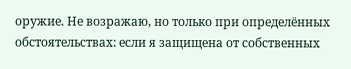оружие. Не возражаю, но только при определённых обстоятельствах: если я защищена от собственных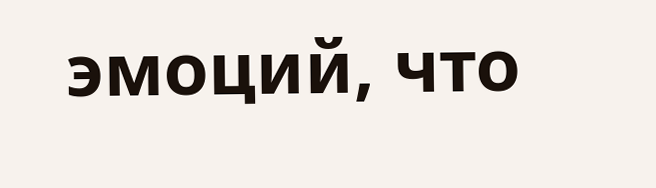эмоций, что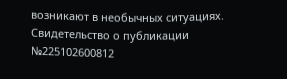возникают в необычных ситуациях.
Свидетельство о публикации №225102600812